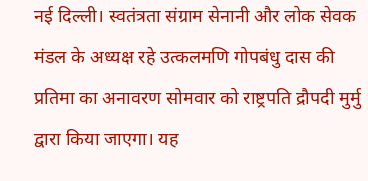नई दिल्ली। स्वतंत्रता संग्राम सेनानी और लोक सेवक मंडल के अध्यक्ष रहे उत्कलमणि गोपबंधु दास की प्रतिमा का अनावरण सोमवार को राष्ट्रपति द्रौपदी मुर्मु द्वारा किया जाएगा। यह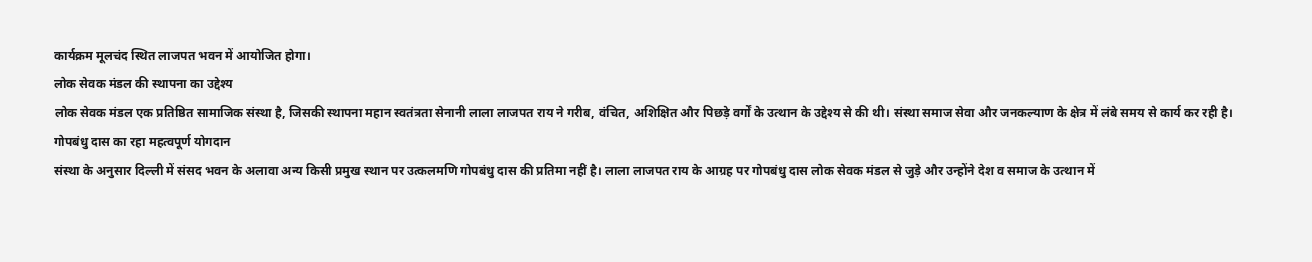कार्यक्रम मूलचंद स्थित लाजपत भवन में आयोजित होगा।
लोक सेवक मंडल की स्थापना का उद्देश्य
लोक सेवक मंडल एक प्रतिष्ठित सामाजिक संस्था है, जिसकी स्थापना महान स्वतंत्रता सेनानी लाला लाजपत राय ने गरीब, वंचित, अशिक्षित और पिछड़े वर्गों के उत्थान के उद्देश्य से की थी। संस्था समाज सेवा और जनकल्याण के क्षेत्र में लंबे समय से कार्य कर रही है।
गोपबंधु दास का रहा महत्वपूर्ण योगदान
संस्था के अनुसार दिल्ली में संसद भवन के अलावा अन्य किसी प्रमुख स्थान पर उत्कलमणि गोपबंधु दास की प्रतिमा नहीं है। लाला लाजपत राय के आग्रह पर गोपबंधु दास लोक सेवक मंडल से जुड़े और उन्होंने देश व समाज के उत्थान में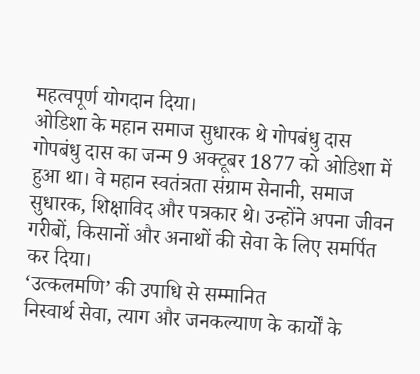महत्वपूर्ण योगदान दिया।
ओडिशा के महान समाज सुधारक थे गोपबंधु दास
गोपबंधु दास का जन्म 9 अक्टूबर 1877 को ओडिशा में हुआ था। वे महान स्वतंत्रता संग्राम सेनानी, समाज सुधारक, शिक्षाविद और पत्रकार थे। उन्होंने अपना जीवन गरीबों, किसानों और अनाथों की सेवा के लिए समर्पित कर दिया।
‘उत्कलमणि’ की उपाधि से सम्मानित
निस्वार्थ सेवा, त्याग और जनकल्याण के कार्यों के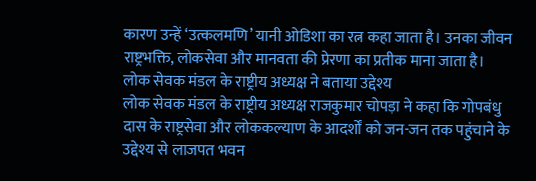कारण उन्हें ‘उत्कलमणि’ यानी ओडिशा का रत्न कहा जाता है। उनका जीवन राष्ट्रभक्ति, लोकसेवा और मानवता की प्रेरणा का प्रतीक माना जाता है।
लोक सेवक मंडल के राष्ट्रीय अध्यक्ष ने बताया उद्देश्य
लोक सेवक मंडल के राष्ट्रीय अध्यक्ष राजकुमार चोपड़ा ने कहा कि गोपबंधु दास के राष्ट्रसेवा और लोककल्याण के आदर्शों को जन-जन तक पहुंचाने के उद्देश्य से लाजपत भवन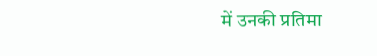में उनकी प्रतिमा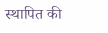स्थापित की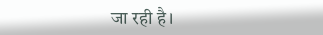जा रही है।